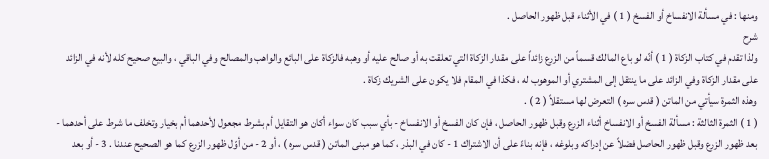ومنها : في مسألة الانفساخ أو الفسخ ( 1 ) في الأثناء قبل ظهور الحاصل .
شرح
ولذا تقدم في كتاب الزكاة ( 1 ) أنّه لو باع المالك قسماً من الزرع زائداً على مقدار الزكاة التي تعلقت به أو صالح عليه أو وهبه فالزكاة على البائع والواهب والمصالح وفي الباقي ، والبيع صحيح كله لأنه في الزائد على مقدار الزكاة وفي الزائد على ما ينتقل إلى المشتري أو الموهوب له ، فكذا في المقام فلا يكون على الشريك زكاة .
وهذه الثمرة سيأتي من الماتن ( قدس سره ) التعرض لها مستقلاً ( 2 ) .
( 1 ) الثمرة الثالثة : مسألة الفسخ أو الانفساخ أثناء الزرع وقبل ظهور الحاصل ، فإن كان الفسخ أو الانفساخ - بأي سبب كان سواء أكان هو التقايل أم بشرط مجعول لأحدهما أم بخيار وتخلف ما شرط على أحدهما - بعد ظهور الزرع وقبل ظهور الحاصل فضلاً عن إدراكه وبلوغه ، فإنه بناءً على أن الاشتراك 1 - كان في البذر ، كما هو مبنى الماتن ( قدس سره ) ، أو 2 - من أوّل ظهور الزرع كما هو الصحيح عندنا . 3 - أو بعد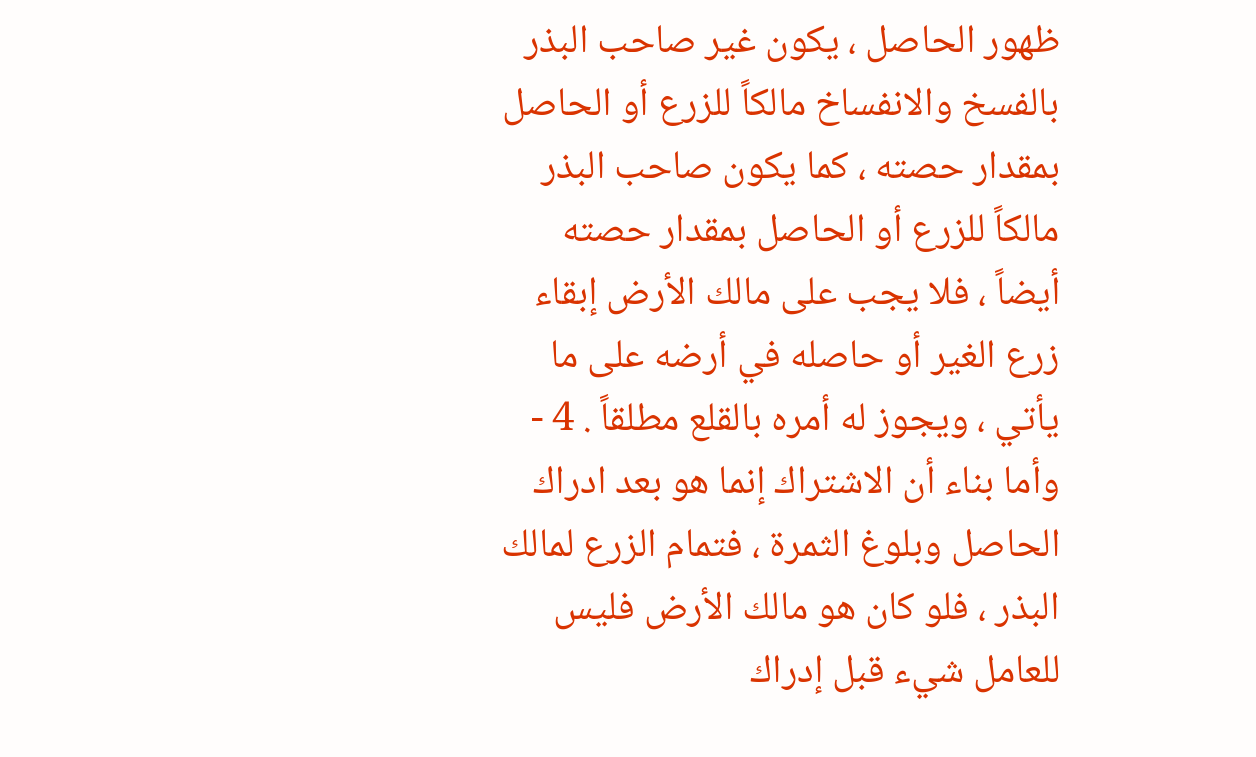ظهور الحاصل ، يكون غير صاحب البذر بالفسخ والانفساخ مالكاً للزرع أو الحاصل بمقدار حصته ، كما يكون صاحب البذر مالكاً للزرع أو الحاصل بمقدار حصته أيضاً ، فلا يجب على مالك الأرض إبقاء زرع الغير أو حاصله في أرضه على ما يأتي ، ويجوز له أمره بالقلع مطلقاً . 4 - وأما بناء أن الاشتراك إنما هو بعد ادراك الحاصل وبلوغ الثمرة ، فتمام الزرع لمالك البذر ، فلو كان هو مالك الأرض فليس للعامل شيء قبل إدراك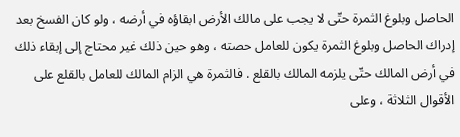الحاصل وبلوغ الثمرة حتّى لا يجب على مالك الأرض ابقاؤه في أرضه ، ولو كان الفسخ بعد إدراك الحاصل وبلوغ الثمرة يكون للعامل حصته ، وهو حين ذلك غير محتاج إلى إبقاء ذلك في أرض المالك حتّى يلزمه المالك بالقلع . فالثمرة هي الزام المالك للعامل بالقلع على الأقوال الثلاثة ، وعلى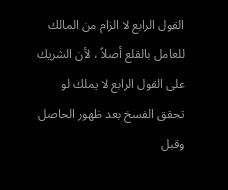القول الرابع لا الزام من المالك للعامل بالقلع أصلاً ، لأن الشريك على القول الرابع لا يملك لو تحقق الفسخ بعد ظهور الحاصل وقبل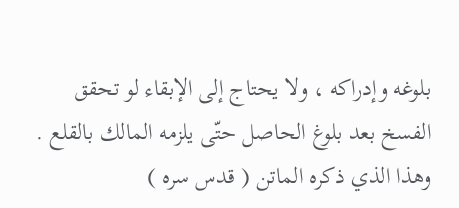بلوغه وإدراكه ، ولا يحتاج إلى الإبقاء لو تحقق الفسخ بعد بلوغ الحاصل حتّى يلزمه المالك بالقلع .
وهذا الذي ذكره الماتن ( قدس سره )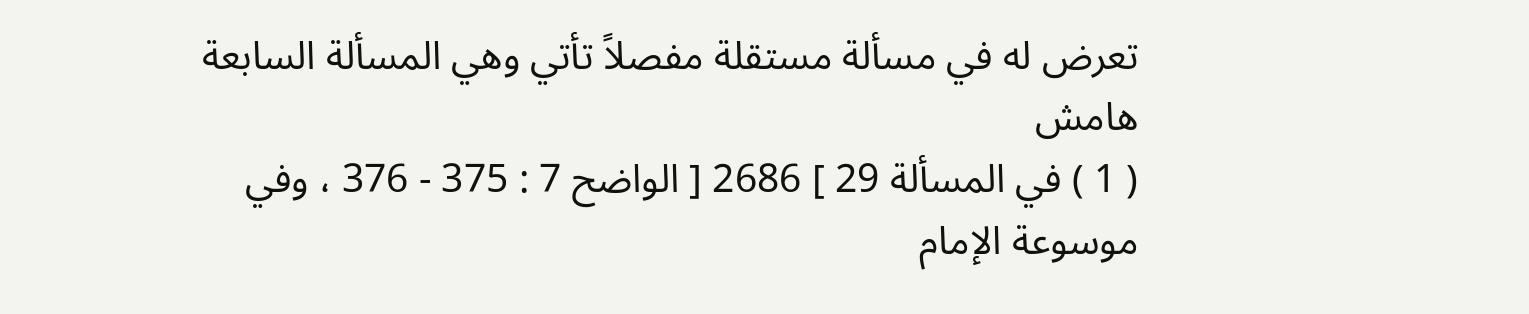تعرض له في مسألة مستقلة مفصلاً تأتي وهي المسألة السابعة
هامش
( 1 ) في المسألة 29 ] 2686 [ الواضح 7 : 375 - 376 ، وفي موسوعة الإمام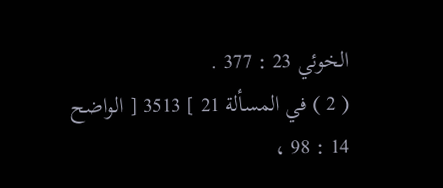الخوئي 23 : 377 .
( 2 ) في المسألة 21 ] 3513 [ الواضح 14 : 98 ،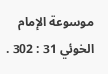موسوعة الإمام الخوئي 31 : 302 .